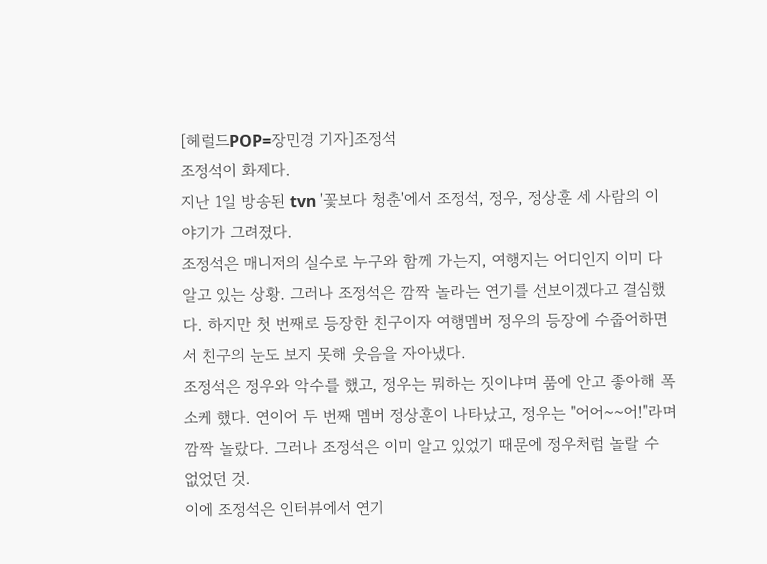[헤럴드POP=장민경 기자]조정석
조정석이 화제다.
지난 1일 방송된 tvn '꽃보다 청춘'에서 조정석, 정우, 정상훈 세 사람의 이야기가 그려졌다.
조정석은 매니저의 실수로 누구와 함께 가는지, 여행지는 어디인지 이미 다 알고 있는 상황. 그러나 조정석은 깜짝 놀라는 연기를 선보이겠다고 결심했다. 하지만 첫 번째로 등장한 친구이자 여행멤버 정우의 등장에 수줍어하면서 친구의 눈도 보지 못해 웃음을 자아냈다.
조정석은 정우와 악수를 했고, 정우는 뭐하는 짓이냐며 품에 안고 좋아해 폭소케 했다. 연이어 두 번째 멤버 정상훈이 나타났고, 정우는 "어어~~어!"라며 깜짝 놀랐다. 그러나 조정석은 이미 알고 있었기 때문에 정우처럼 놀랄 수 없었던 것.
이에 조정석은 인터뷰에서 연기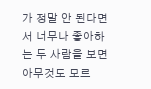가 정말 안 된다면서 너무나 좋아하는 두 사람을 보면 아무것도 모르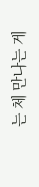는 체 만나는 게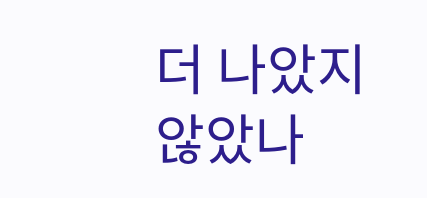더 나았지 않았나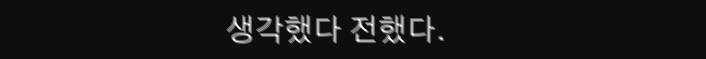생각했다 전했다.